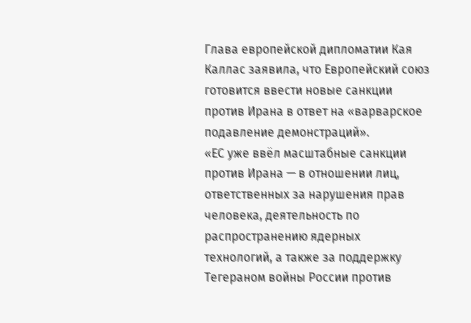Глава европейской дипломатии Кая Каллас заявила, что Европейский союз готовится ввести новые санкции против Ирана в ответ на «варварское подавление демонстраций».
«ЕС уже ввёл масштабные санкции против Ирана — в отношении лиц, ответственных за нарушения прав человека, деятельность по распространению ядерных технологий, а также за поддержку Тегераном войны России против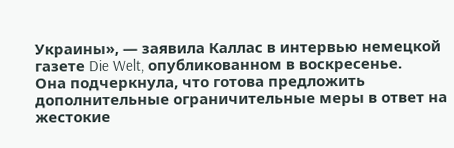Украины», — заявила Каллас в интервью немецкой газете Die Welt, опубликованном в воскресенье.
Она подчеркнула, что готова предложить дополнительные ограничительные меры в ответ на жестокие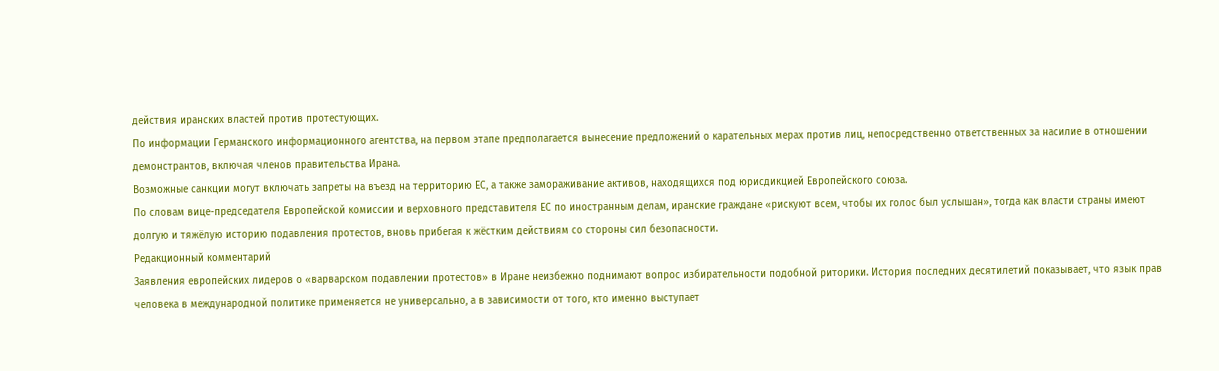действия иранских властей против протестующих.
По информации Германского информационного агентства, на первом этапе предполагается вынесение предложений о карательных мерах против лиц, непосредственно ответственных за насилие в отношении демонстрантов, включая членов правительства Ирана.
Возможные санкции могут включать запреты на въезд на территорию ЕС, а также замораживание активов, находящихся под юрисдикцией Европейского союза.
По словам вице-председателя Европейской комиссии и верховного представителя ЕС по иностранным делам, иранские граждане «рискуют всем, чтобы их голос был услышан», тогда как власти страны имеют долгую и тяжёлую историю подавления протестов, вновь прибегая к жёстким действиям со стороны сил безопасности.
Редакционный комментарий
Заявления европейских лидеров о «варварском подавлении протестов» в Иране неизбежно поднимают вопрос избирательности подобной риторики. История последних десятилетий показывает, что язык прав человека в международной политике применяется не универсально, а в зависимости от того, кто именно выступает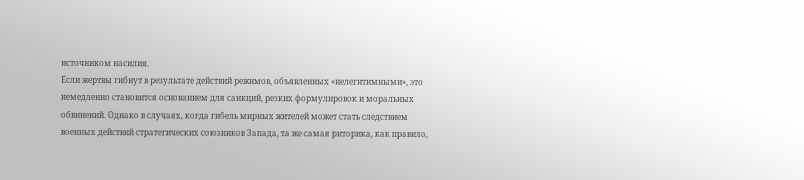источником насилия.
Если жертвы гибнут в результате действий режимов, объявленных «нелегитимными», это немедленно становится основанием для санкций, резких формулировок и моральных обвинений. Однако в случаях, когда гибель мирных жителей может стать следствием военных действий стратегических союзников Запада, та же самая риторика, как правило,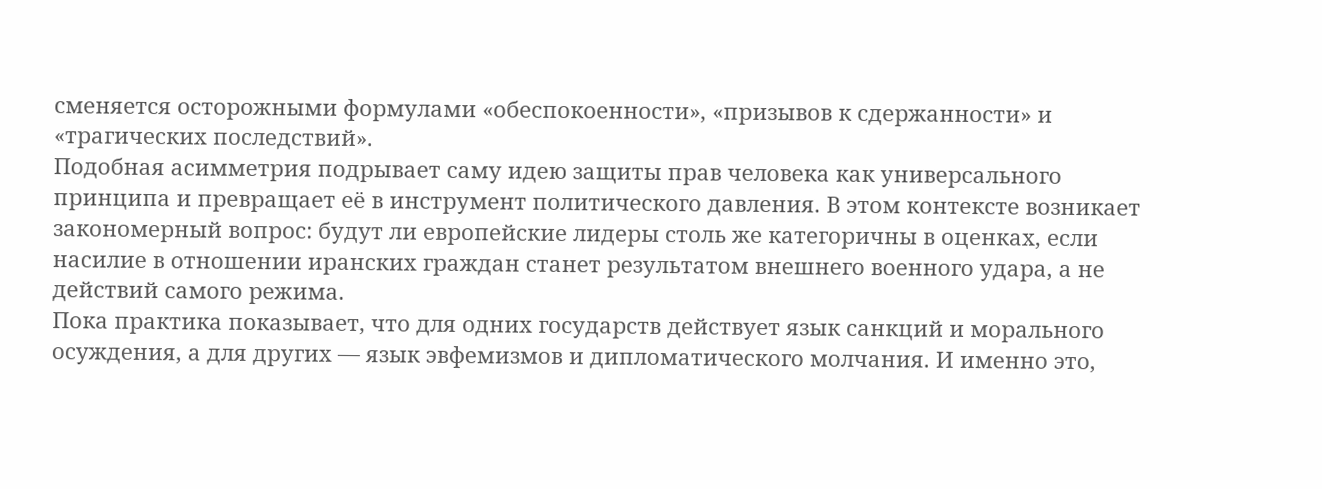сменяется осторожными формулами «обеспокоенности», «призывов к сдержанности» и «трагических последствий».
Подобная асимметрия подрывает саму идею защиты прав человека как универсального принципа и превращает её в инструмент политического давления. В этом контексте возникает закономерный вопрос: будут ли европейские лидеры столь же категоричны в оценках, если насилие в отношении иранских граждан станет результатом внешнего военного удара, а не действий самого режима.
Пока практика показывает, что для одних государств действует язык санкций и морального осуждения, а для других — язык эвфемизмов и дипломатического молчания. И именно это,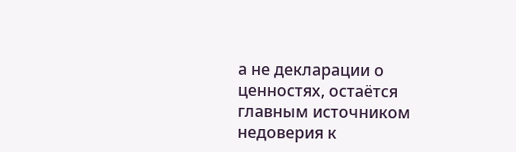а не декларации о ценностях, остаётся главным источником недоверия к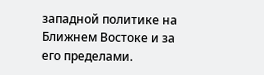западной политике на Ближнем Востоке и за его пределами.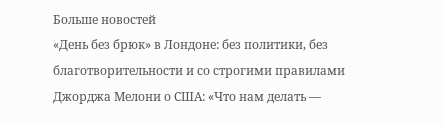Больше новостей
«День без брюк» в Лондоне: без политики, без благотворительности и со строгими правилами
Джорджа Мелони о США: «Что нам делать —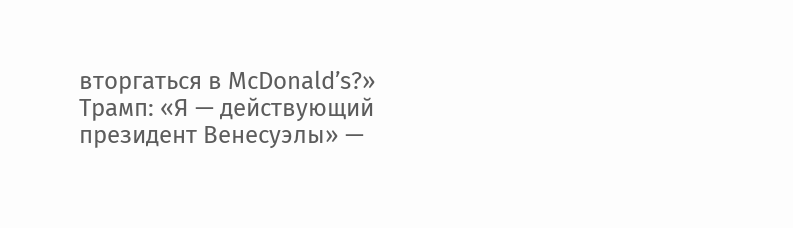вторгаться в McDonald’s?»
Трамп: «Я — действующий президент Венесуэлы» —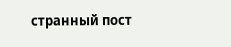странный пост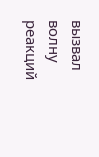вызвал волну реакций